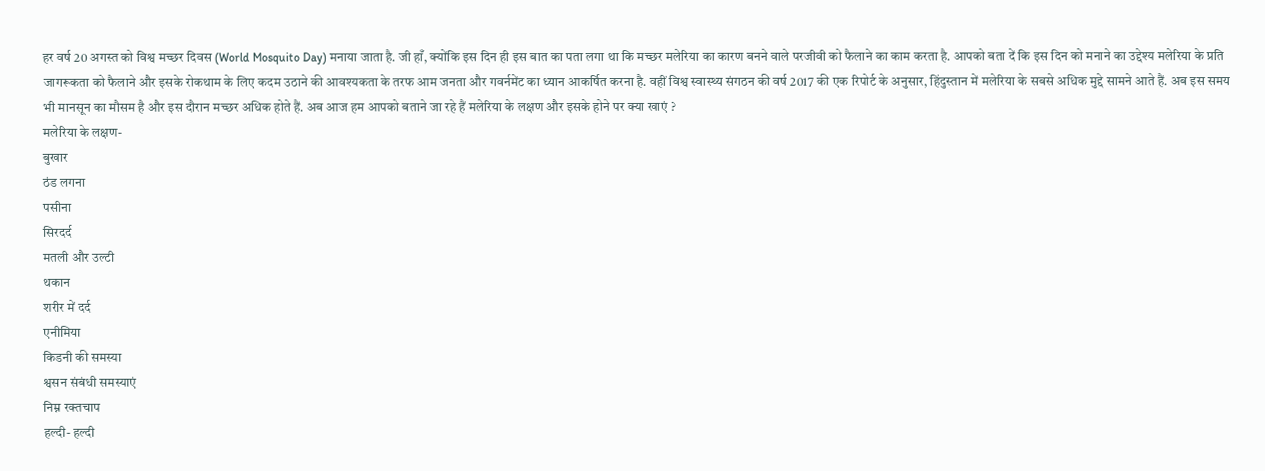हर वर्ष 20 अगस्त को विश्व मच्छर दिवस (World Mosquito Day) मनाया जाता है. जी हाँ, क्योंकि इस दिन ही इस बात का पता लगा था कि मच्छर मलेरिया का कारण बनने वाले परजीवी को फैलाने का काम करता है. आपको बता दें कि इस दिन को मनाने का उद्देश्य मलेरिया के प्रति जागरूकता को फैलाने और इसके रोकथाम के लिए कदम उठाने की आवश्यकता के तरफ आम जनता और गवर्नमेंट का ध्यान आकर्षित करना है. वहीं विश्व स्वास्थ्य संगठन की वर्ष 2017 की एक रिपोर्ट के अनुसार, हिंदुस्तान में मलेरिया के सबसे अधिक मुद्दे सामने आते हैं. अब इस समय भी मानसून का मौसम है और इस दौरान मच्छर अधिक होते हैं. अब आज हम आपको बताने जा रहे हैं मलेरिया के लक्षण और इसके होने पर क्या खाएं ?
मलेरिया के लक्षण-
बुखार
ठंड लगना
पसीना
सिरदर्द
मतली और उल्टी
थकान
शरीर में दर्द
एनीमिया
किडनी की समस्या
श्वसन संबंधी समस्याएं
निम्न रक्तचाप
हल्दी- हल्दी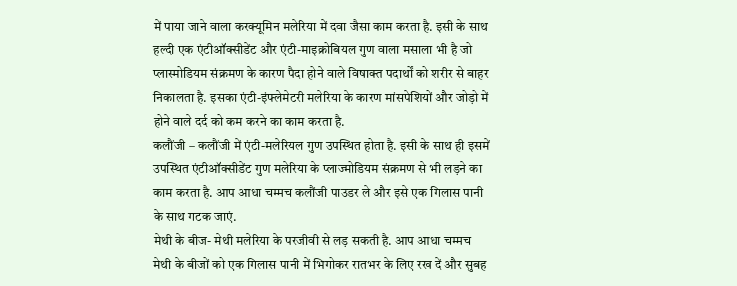में पाया जाने वाला करक्यूमिन मलेरिया में दवा जैसा काम करता है. इसी के साथ हल्दी एक एंटीऑक्सीडेंट और एंटी-माइक्रोबियल गुण वाला मसाला भी है जो प्लास्मोडियम संक्रमण के कारण पैदा होने वाले विषाक्त पदार्थों को शरीर से बाहर निकालता है. इसका एंटी-इंफ्लेमेटरी मलेरिया के कारण मांसपेशियों और जोड़ो में होने वाले दर्द को कम करने का काम करता है.
कलौंजी – कलौंजी में एंटी-मलेरियल गुण उपस्थित होता है. इसी के साथ ही इसमें उपस्थित एंटीऑक्सीडेंट गुण मलेरिया के प्लाज्मोडियम संक्रमण से भी लड़ने का काम करता है. आप आधा चम्मच कलौंजी पाउडर ले और इसे एक गिलास पानी के साथ गटक जाएं.
मेथी के बीज- मेथी मलेरिया के परजीवी से लड़ सकती है. आप आधा चम्मच मेथी के बीजों को एक गिलास पानी में भिगोकर रातभर के लिए रख दें और सुबह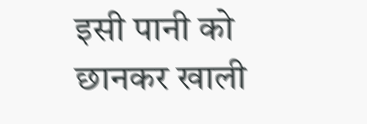इसी पानी को छानकर खाली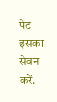पेट इसका सेवन करें.